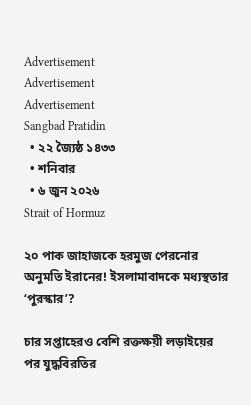Advertisement
Advertisement
Advertisement
Sangbad Pratidin
  • ২২ জ্যৈষ্ঠ ১৪৩৩
  • শনিবার
  • ৬ জুন ২০২৬
Strait of Hormuz

২০ পাক জাহাজকে হরমুজ পেরনোর অনুমতি ইরানের! ইসলামাবাদকে মধ্যস্থতার ‘পুরস্কার’?

চার সপ্তাহেরও বেশি রক্তক্ষয়ী লড়াইয়ের পর যুদ্ধবিরতির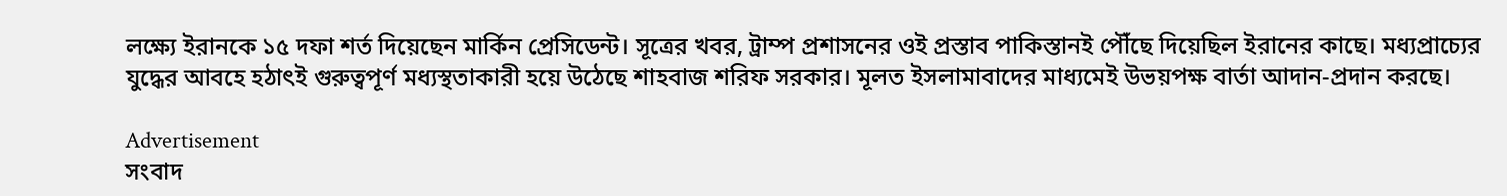লক্ষ্যে ইরানকে ১৫ দফা শর্ত দিয়েছেন মার্কিন প্রেসিডেন্ট। সূত্রের খবর, ট্রাম্প প্রশাসনের ওই প্রস্তাব পাকিস্তানই পৌঁছে দিয়েছিল ইরানের কাছে। মধ্যপ্রাচ্যের যুদ্ধের আবহে হঠাৎই গুরুত্বপূর্ণ মধ্যস্থতাকারী হয়ে উঠেছে শাহবাজ শরিফ সরকার। মূলত ইসলামাবাদের মাধ্যমেই উভয়পক্ষ বার্তা আদান-প্রদান করছে।

Advertisement
সংবাদ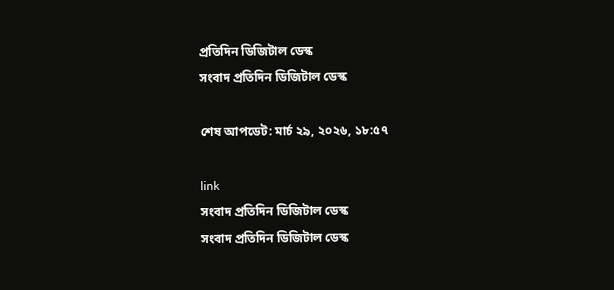প্রতিদিন ডিজিটাল ডেস্ক
সংবাদ প্রতিদিন ডিজিটাল ডেস্ক

শেষ আপডেট: মার্চ ২৯, ২০২৬, ১৮:৫৭

link
সংবাদ প্রতিদিন ডিজিটাল ডেস্ক
সংবাদ প্রতিদিন ডিজিটাল ডেস্ক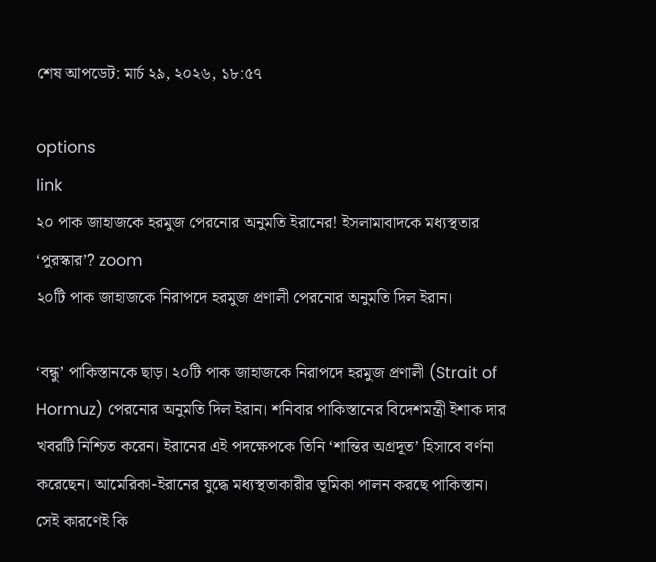শেষ আপডেট: মার্চ ২৯, ২০২৬, ১৮:৫৭

options
link
২০ পাক জাহাজকে হরমুজ পেরনোর অনুমতি ইরানের! ইসলামাবাদকে মধ্যস্থতার ‘পুরস্কার’? zoom
২০টি পাক জাহাজকে নিরাপদে হরমুজ প্রণালী পেরনোর অনুমতি দিল ইরান।

‘বন্ধু’ পাকিস্তানকে ছাড়। ২০টি পাক জাহাজকে নিরাপদে হরমুজ প্রণালী (Strait of Hormuz) পেরনোর অনুমতি দিল ইরান। শনিবার পাকিস্তানের বিদেশমন্ত্রী ইশাক দার খবরটি নিশ্চিত করেন। ইরানের এই পদক্ষেপকে তিনি ‘শান্তির অগ্রদূত’ হিসাবে বর্ণনা করেছেন। আমেরিকা-ইরানের যুদ্ধে মধ্যস্থতাকারীর ভূমিকা পালন করছে পাকিস্তান। সেই কারণেই কি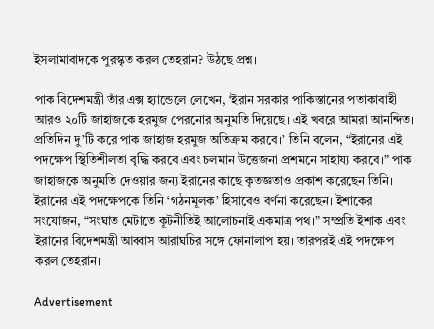ইসলামাবাদকে পুরস্কৃত করল তেহরান? উঠছে প্রশ্ন।

পাক বিদেশমন্ত্রী তাঁর এক্স হ্যান্ডেলে লেখেন, ‘ইরান সরকার পাকিস্তানের পতাকাবাহী আরও ২০টি জাহাজকে হরমুজ পেরনোর অনুমতি দিয়েছে। এই খবরে আমরা আনন্দিত। প্রতিদিন দু’টি করে পাক জাহাজ হরমুজ অতিক্রম করবে।’ তিনি বলেন, “ইরানের এই পদক্ষেপ স্থিতিশীলতা বৃদ্ধি করবে এবং চলমান উত্তেজনা প্রশমনে সাহায্য করবে।” পাক জাহাজকে অনুমতি দেওয়ার জন্য ইরানের কাছে কৃতজ্ঞতাও প্রকাশ করেছেন তিনি। ইরানের এই পদক্ষেপকে তিনি ‘গঠনমূলক’ হিসাবেও বর্ণনা করেছেন। ইশাকের সংযোজন, “সংঘাত মেটাতে কূটনীতিই আলোচনাই একমাত্র পথ।” সম্প্রতি ইশাক এবং ইরানের বিদেশমন্ত্রী আব্বাস আরাঘচির সঙ্গে ফোনালাপ হয়। তারপরই এই পদক্ষেপ করল তেহরান।

Advertisement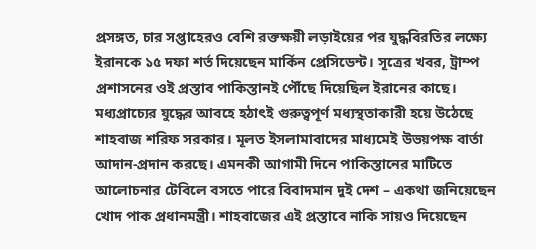প্রসঙ্গত, চার সপ্তাহেরও বেশি রক্তক্ষয়ী লড়াইয়ের পর যুদ্ধবিরতির লক্ষ্যে ইরানকে ১৫ দফা শর্ত দিয়েছেন মার্কিন প্রেসিডেন্ট। সূত্রের খবর, ট্রাম্প প্রশাসনের ওই প্রস্তাব পাকিস্তানই পৌঁছে দিয়েছিল ইরানের কাছে। মধ্যপ্রাচ্যের যুদ্ধের আবহে হঠাৎই গুরুত্বপূর্ণ মধ্যস্থতাকারী হয়ে উঠেছে শাহবাজ শরিফ সরকার। মূলত ইসলামাবাদের মাধ্যমেই উভয়পক্ষ বার্তা আদান-প্রদান করছে। এমনকী আগামী দিনে পাকিস্তানের মাটিতে আলোচনার টেবিলে বসতে পারে বিবাদমান দুই দেশ – একথা জনিয়েছেন খোদ পাক প্রধানমন্ত্রী। শাহবাজের এই প্রস্তাবে নাকি সায়ও দিয়েছেন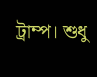ট্রাম্প। শুধু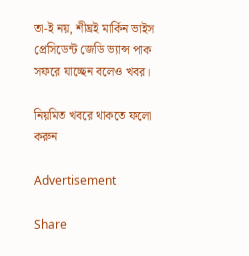তা-ই নয়, শীঘ্রই মার্কিন ভাইস প্রেসিডেন্ট জেডি ভ্যান্স পাক সফরে যাচ্ছেন বলেও খবর।

নিয়মিত খবরে থাকতে ফলো করুন

Advertisement

Share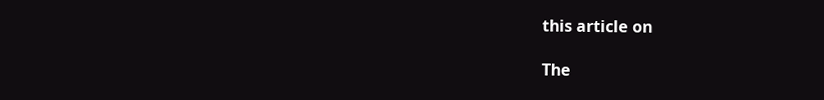this article on

The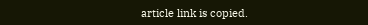article link is copied.